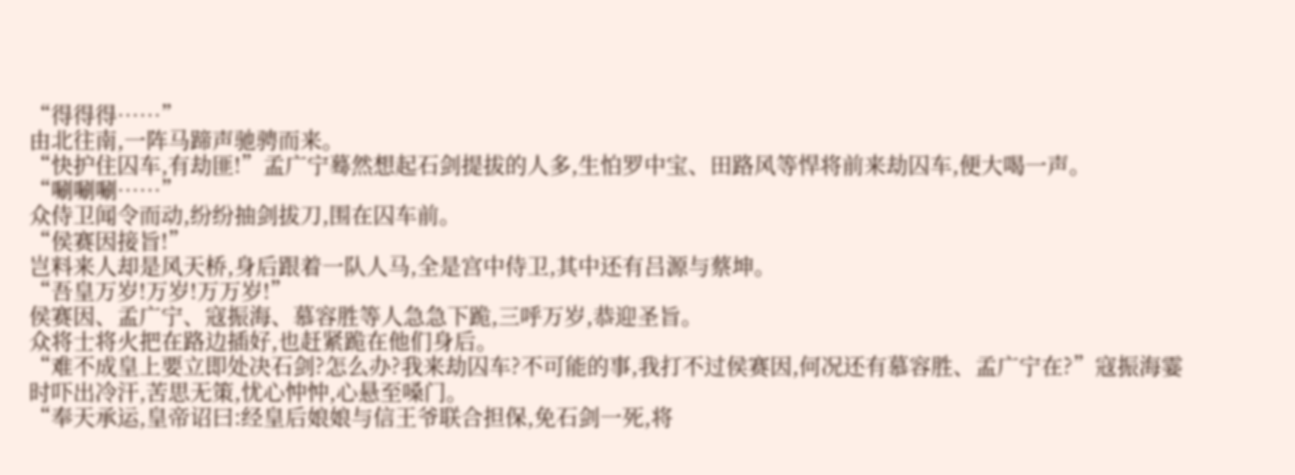“得得得……”
由北往南,一阵马蹄声驰骋而来。
“快护住囚车,有劫匪!”孟广宁蓦然想起石剑提拔的人多,生怕罗中宝、田路风等悍将前来劫囚车,便大喝一声。
“唰唰唰……”
众侍卫闻令而动,纷纷抽剑拔刀,围在囚车前。
“侯赛因接旨!”
岂料来人却是风天桥,身后跟着一队人马,全是宫中侍卫,其中还有吕源与蔡坤。
“吾皇万岁!万岁!万万岁!”
侯赛因、孟广宁、寇振海、慕容胜等人急急下跪,三呼万岁,恭迎圣旨。
众将士将火把在路边插好,也赶紧跪在他们身后。
“难不成皇上要立即处决石剑?怎么办?我来劫囚车?不可能的事,我打不过侯赛因,何况还有慕容胜、孟广宁在?”寇振海霎时吓出冷汗,苦思无策,忧心忡忡,心悬至嗓门。
“奉天承运,皇帝诏曰:经皇后娘娘与信王爷联合担保,免石剑一死,将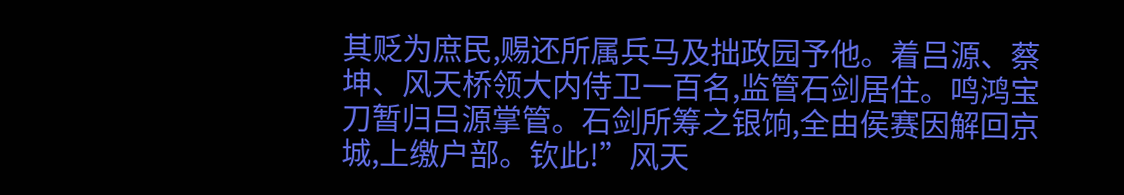其贬为庶民,赐还所属兵马及拙政园予他。着吕源、蔡坤、风天桥领大内侍卫一百名,监管石剑居住。鸣鸿宝刀暂归吕源掌管。石剑所筹之银饷,全由侯赛因解回京城,上缴户部。钦此!”风天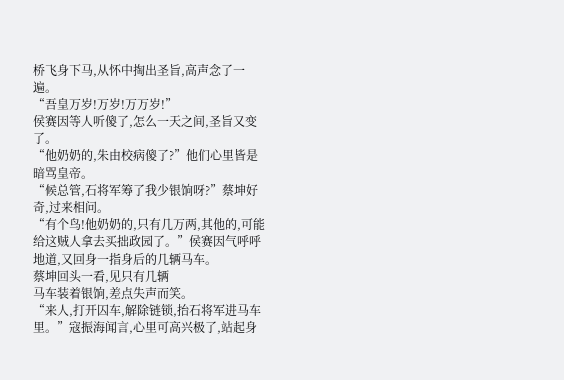桥飞身下马,从怀中掏出圣旨,高声念了一遍。
“吾皇万岁!万岁!万万岁!”
侯赛因等人听傻了,怎么一天之间,圣旨又变了。
“他奶奶的,朱由校病傻了?”他们心里皆是暗骂皇帝。
“候总管,石将军筹了我少银饷呀?”蔡坤好奇,过来相问。
“有个鸟!他奶奶的,只有几万两,其他的,可能给这贼人拿去买拙政园了。”侯赛因气呼呼地道,又回身一指身后的几辆马车。
蔡坤回头一看,见只有几辆
马车装着银饷,差点失声而笑。
“来人,打开囚车,解除链锁,抬石将军进马车里。”寇振海闻言,心里可高兴极了,站起身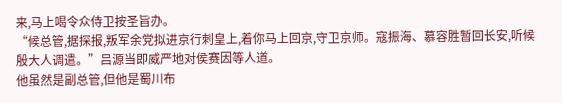来,马上喝令众侍卫按圣旨办。
“候总管,据探报,叛军余党拟进京行刺皇上,着你马上回京,守卫京师。寇振海、慕容胜暂回长安,听候殷大人调遣。”吕源当即威严地对侯赛因等人道。
他虽然是副总管,但他是蜀川布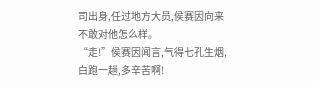司出身,任过地方大员,侯赛因向来不敢对他怎么样。
“走!”侯赛因闻言,气得七孔生烟,白跑一趟,多辛苦啊!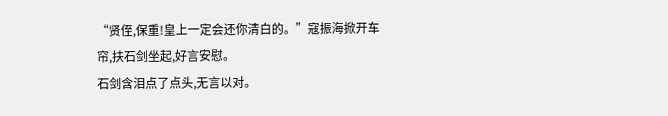“贤侄,保重!皇上一定会还你清白的。”寇振海掀开车帘,扶石剑坐起,好言安慰。
石剑含泪点了点头,无言以对。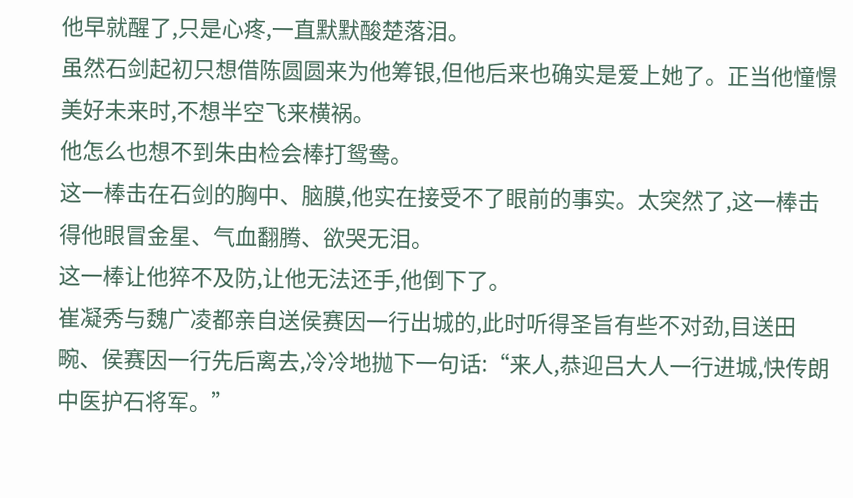他早就醒了,只是心疼,一直默默酸楚落泪。
虽然石剑起初只想借陈圆圆来为他筹银,但他后来也确实是爱上她了。正当他憧憬美好未来时,不想半空飞来横祸。
他怎么也想不到朱由检会棒打鸳鸯。
这一棒击在石剑的胸中、脑膜,他实在接受不了眼前的事实。太突然了,这一棒击得他眼冒金星、气血翻腾、欲哭无泪。
这一棒让他猝不及防,让他无法还手,他倒下了。
崔凝秀与魏广凌都亲自送侯赛因一行出城的,此时听得圣旨有些不对劲,目送田畹、侯赛因一行先后离去,冷冷地抛下一句话:“来人,恭迎吕大人一行进城,快传朗中医护石将军。”